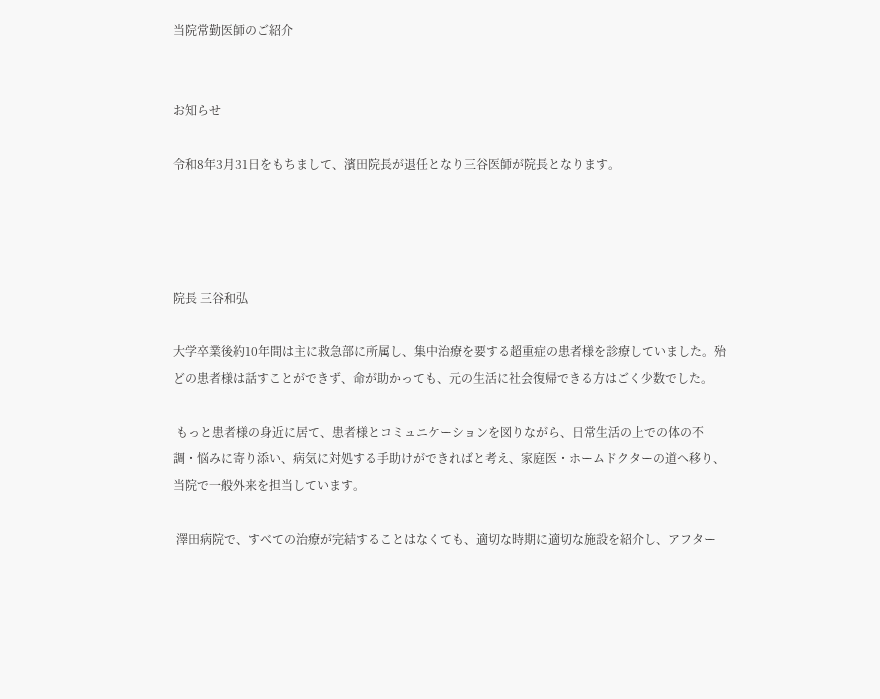当院常勤医師のご紹介


お知らせ

令和8年3月31日をもちまして、濱田院長が退任となり三谷医師が院長となります。




院長 三谷和弘

大学卒業後約10年間は主に救急部に所属し、集中治療を要する超重症の患者様を診療していました。殆どの患者様は話すことができず、命が助かっても、元の生活に社会復帰できる方はごく少数でした。

 もっと患者様の身近に居て、患者様とコミュニケーションを図りながら、日常生活の上での体の不調・悩みに寄り添い、病気に対処する手助けができればと考え、家庭医・ホームドクターの道へ移り、当院で一般外来を担当しています。

 澤田病院で、すべての治療が完結することはなくても、適切な時期に適切な施設を紹介し、アフター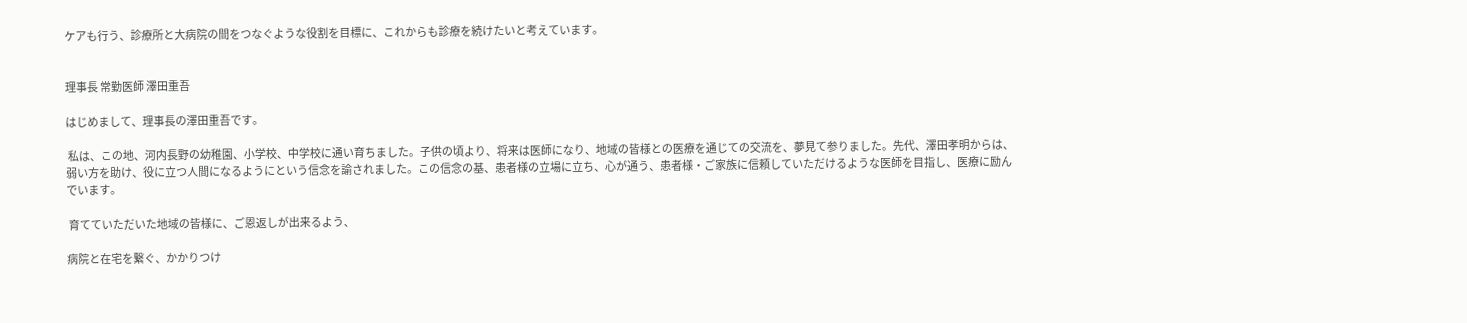ケアも行う、診療所と大病院の間をつなぐような役割を目標に、これからも診療を続けたいと考えています。


理事長 常勤医師 澤田重吾

はじめまして、理事長の澤田重吾です。

 私は、この地、河内長野の幼稚園、小学校、中学校に通い育ちました。子供の頃より、将来は医師になり、地域の皆様との医療を通じての交流を、夢見て参りました。先代、澤田孝明からは、弱い方を助け、役に立つ人間になるようにという信念を諭されました。この信念の基、患者様の立場に立ち、心が通う、患者様・ご家族に信頼していただけるような医師を目指し、医療に励んでいます。

 育てていただいた地域の皆様に、ご恩返しが出来るよう、

病院と在宅を繋ぐ、かかりつけ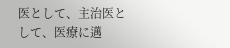医として、主治医として、医療に邁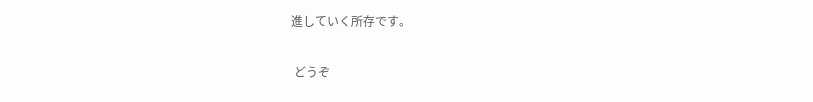進していく所存です。

 どうぞ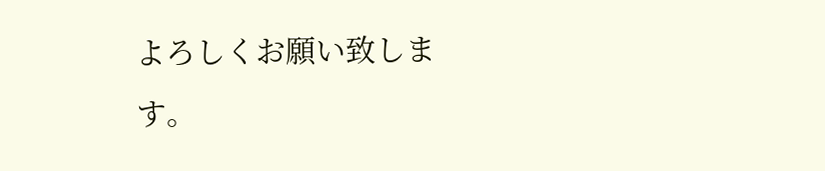よろしくお願い致します。